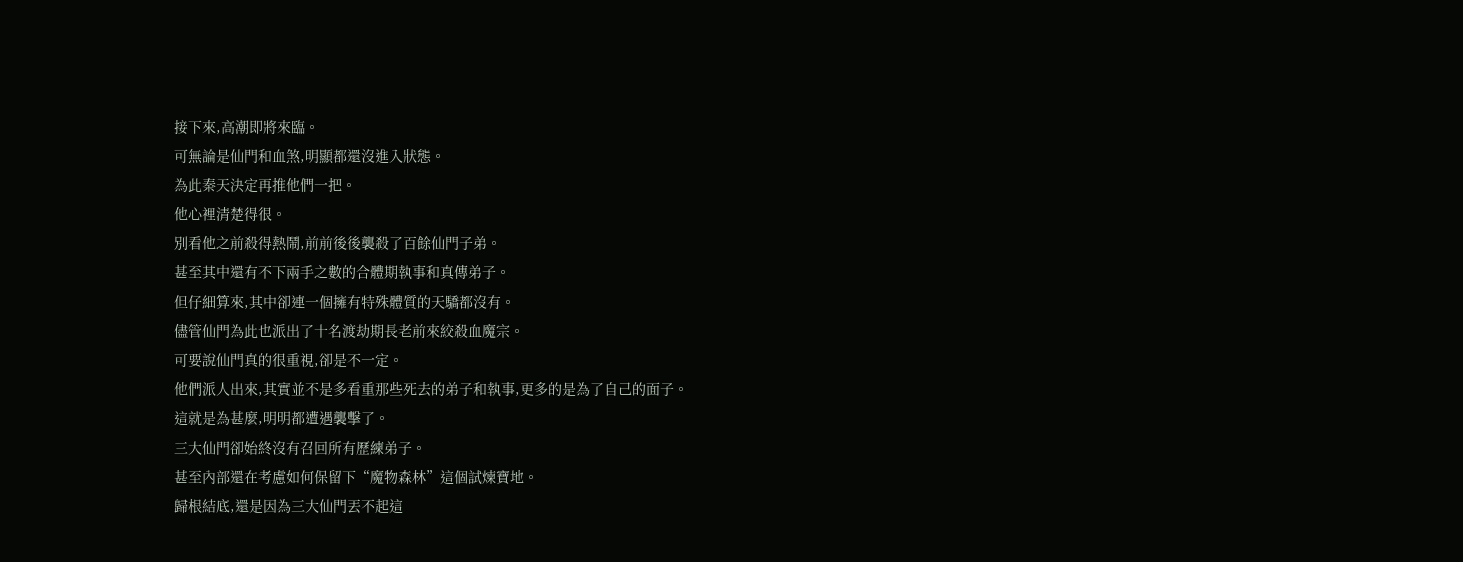接下來,高潮即將來臨。
可無論是仙門和血煞,明顯都還沒進入狀態。
為此秦天決定再推他們一把。
他心裡清楚得很。
別看他之前殺得熱鬧,前前後後襲殺了百餘仙門子弟。
甚至其中還有不下兩手之數的合體期執事和真傳弟子。
但仔細算來,其中卻連一個擁有特殊體質的天驕都沒有。
儘管仙門為此也派出了十名渡劫期長老前來絞殺血魔宗。
可要說仙門真的很重視,卻是不一定。
他們派人出來,其實並不是多看重那些死去的弟子和執事,更多的是為了自己的面子。
這就是為甚麼,明明都遭遇襲擊了。
三大仙門卻始終沒有召回所有歷練弟子。
甚至內部還在考慮如何保留下“魔物森林”這個試煉寶地。
歸根結底,還是因為三大仙門丟不起這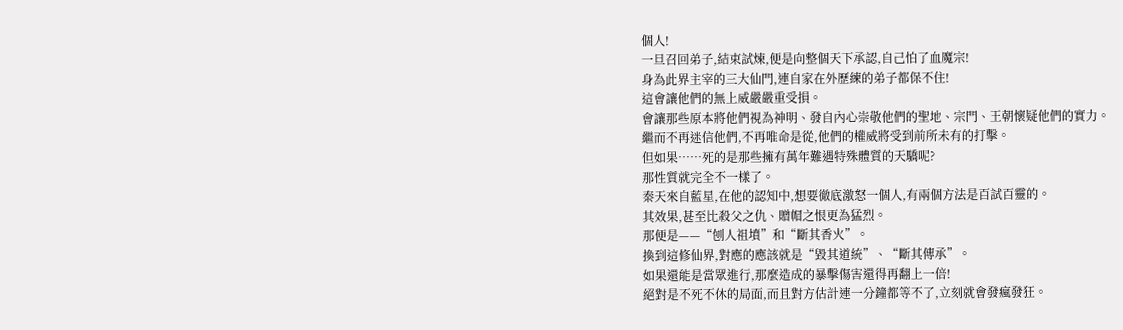個人!
一旦召回弟子,結束試煉,便是向整個天下承認,自己怕了血魔宗!
身為此界主宰的三大仙門,連自家在外歷練的弟子都保不住!
這會讓他們的無上威嚴嚴重受損。
會讓那些原本將他們視為神明、發自內心崇敬他們的聖地、宗門、王朝懷疑他們的實力。
繼而不再迷信他們,不再唯命是從,他們的權威將受到前所未有的打擊。
但如果……死的是那些擁有萬年難遇特殊體質的天驕呢?
那性質就完全不一樣了。
秦天來自藍星,在他的認知中,想要徹底激怒一個人,有兩個方法是百試百靈的。
其效果,甚至比殺父之仇、贈帽之恨更為猛烈。
那便是——“刨人祖墳”和“斷其香火”。
換到這修仙界,對應的應該就是“毀其道統”、“斷其傳承”。
如果還能是當眾進行,那麼造成的暴擊傷害還得再翻上一倍!
絕對是不死不休的局面,而且對方估計連一分鐘都等不了,立刻就會發瘋發狂。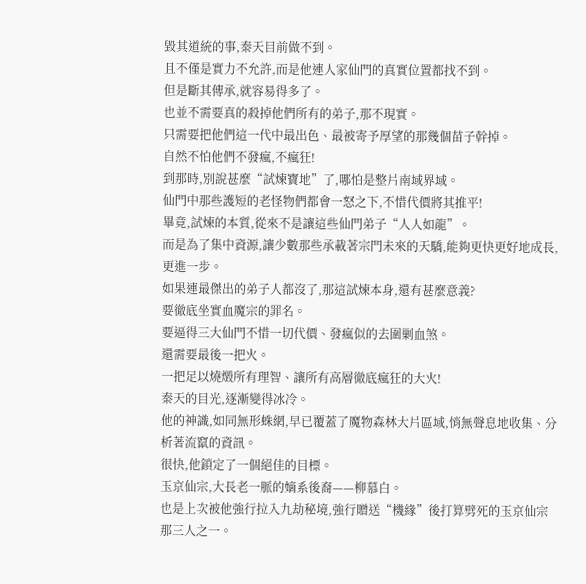毀其道統的事,秦天目前做不到。
且不僅是實力不允許,而是他連人家仙門的真實位置都找不到。
但是斷其傳承,就容易得多了。
也並不需要真的殺掉他們所有的弟子,那不現實。
只需要把他們這一代中最出色、最被寄予厚望的那幾個苗子幹掉。
自然不怕他們不發瘋,不瘋狂!
到那時,別說甚麼“試煉寶地”了,哪怕是整片南域界域。
仙門中那些護短的老怪物們都會一怒之下,不惜代價將其推平!
畢竟,試煉的本質,從來不是讓這些仙門弟子“人人如龍”。
而是為了集中資源,讓少數那些承載著宗門未來的天驕,能夠更快更好地成長,更進一步。
如果連最傑出的弟子人都沒了,那這試煉本身,還有甚麼意義?
要徹底坐實血魔宗的罪名。
要逼得三大仙門不惜一切代價、發瘋似的去圍剿血煞。
還需要最後一把火。
一把足以燒燬所有理智、讓所有高層徹底瘋狂的大火!
秦天的目光,逐漸變得冰冷。
他的神識,如同無形蛛網,早已覆蓋了魔物森林大片區域,悄無聲息地收集、分析著流竄的資訊。
很快,他鎖定了一個絕佳的目標。
玉京仙宗,大長老一脈的嫡系後裔——柳慕白。
也是上次被他強行拉入九劫秘境,強行贈送“機緣”後打算劈死的玉京仙宗那三人之一。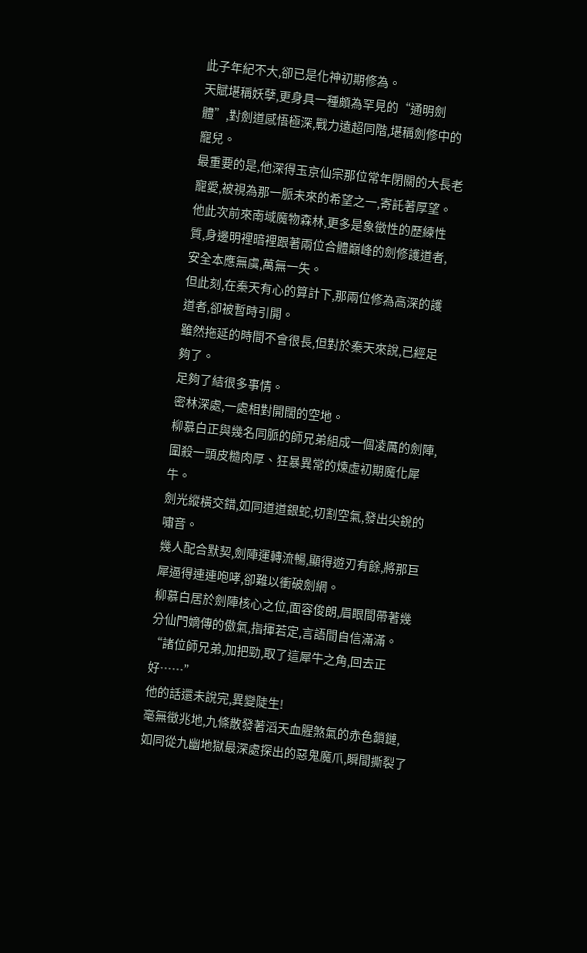此子年紀不大,卻已是化神初期修為。
天賦堪稱妖孽,更身具一種頗為罕見的“通明劍體”,對劍道感悟極深,戰力遠超同階,堪稱劍修中的寵兒。
最重要的是,他深得玉京仙宗那位常年閉關的大長老寵愛,被視為那一脈未來的希望之一,寄託著厚望。
他此次前來南域魔物森林,更多是象徵性的歷練性質,身邊明裡暗裡跟著兩位合體巔峰的劍修護道者,安全本應無虞,萬無一失。
但此刻,在秦天有心的算計下,那兩位修為高深的護道者,卻被暫時引開。
雖然拖延的時間不會很長,但對於秦天來說,已經足夠了。
足夠了結很多事情。
密林深處,一處相對開闊的空地。
柳慕白正與幾名同脈的師兄弟組成一個凌厲的劍陣,圍殺一頭皮糙肉厚、狂暴異常的煉虛初期魔化犀牛。
劍光縱橫交錯,如同道道銀蛇,切割空氣,發出尖銳的嘯音。
幾人配合默契,劍陣運轉流暢,顯得遊刃有餘,將那巨犀逼得連連咆哮,卻難以衝破劍網。
柳慕白居於劍陣核心之位,面容俊朗,眉眼間帶著幾分仙門嫡傳的傲氣,指揮若定,言語間自信滿滿。
“諸位師兄弟,加把勁,取了這犀牛之角,回去正好……”
他的話還未說完,異變陡生!
毫無徵兆地,九條散發著滔天血腥煞氣的赤色鎖鏈,如同從九幽地獄最深處探出的惡鬼魔爪,瞬間撕裂了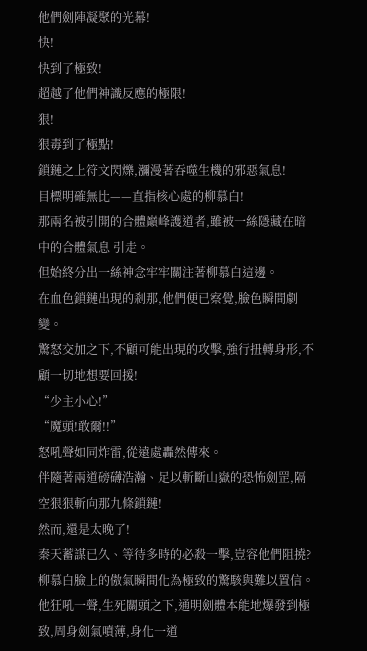他們劍陣凝聚的光幕!
快!
快到了極致!
超越了他們神識反應的極限!
狠!
狠毒到了極點!
鎖鏈之上符文閃爍,瀰漫著吞噬生機的邪惡氣息!
目標明確無比——直指核心處的柳慕白!
那兩名被引開的合體巔峰護道者,雖被一絲隱藏在暗中的合體氣息 引走。
但始終分出一絲神念牢牢關注著柳慕白這邊。
在血色鎖鏈出現的剎那,他們便已察覺,臉色瞬間劇變。
驚怒交加之下,不顧可能出現的攻擊,強行扭轉身形,不顧一切地想要回援!
“少主小心!”
“魔頭!敢爾!!”
怒吼聲如同炸雷,從遠處轟然傳來。
伴隨著兩道磅礴浩瀚、足以斬斷山嶽的恐怖劍罡,隔空狠狠斬向那九條鎖鏈!
然而,還是太晚了!
秦天蓄謀已久、等待多時的必殺一擊,豈容他們阻撓?
柳慕白臉上的傲氣瞬間化為極致的驚駭與難以置信。
他狂吼一聲,生死關頭之下,通明劍體本能地爆發到極致,周身劍氣噴薄,身化一道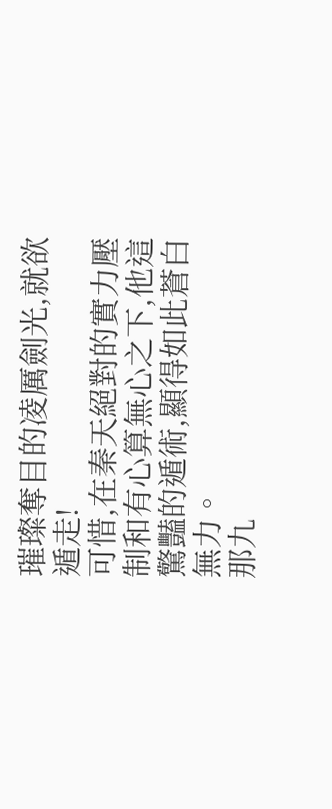璀璨奪目的凌厲劍光,就欲遁走!
可惜,在秦天絕對的實力壓制和有心算無心之下,他這驚豔的遁術,顯得如此蒼白無力。
那九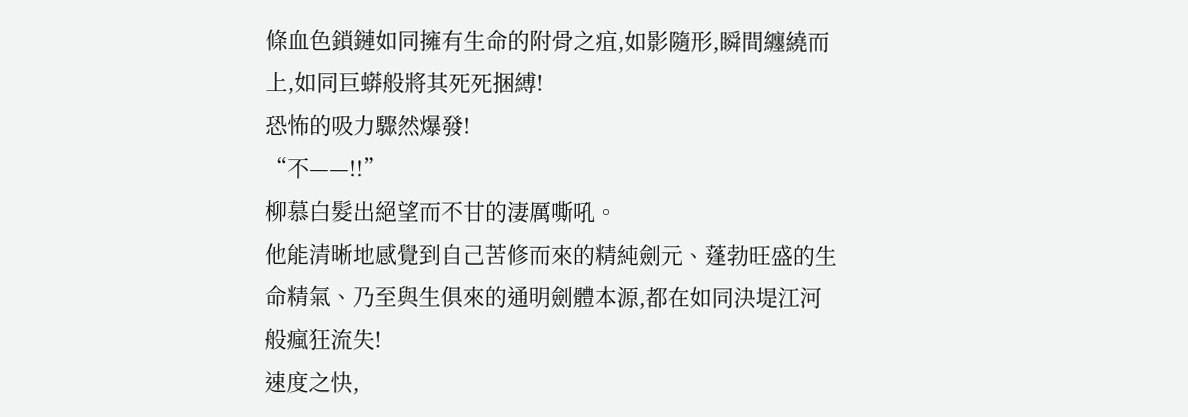條血色鎖鏈如同擁有生命的附骨之疽,如影隨形,瞬間纏繞而上,如同巨蟒般將其死死捆縛!
恐怖的吸力驟然爆發!
“不——!!”
柳慕白髮出絕望而不甘的淒厲嘶吼。
他能清晰地感覺到自己苦修而來的精純劍元、蓬勃旺盛的生命精氣、乃至與生俱來的通明劍體本源,都在如同決堤江河般瘋狂流失!
速度之快,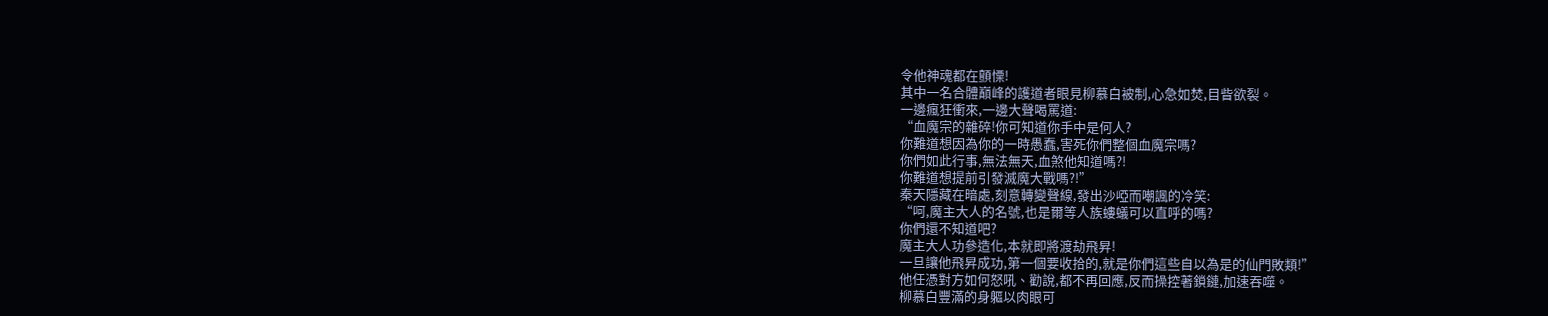令他神魂都在顫慄!
其中一名合體巔峰的護道者眼見柳慕白被制,心急如焚,目眥欲裂。
一邊瘋狂衝來,一邊大聲喝罵道:
“血魔宗的雜碎!你可知道你手中是何人?
你難道想因為你的一時愚蠢,害死你們整個血魔宗嗎?
你們如此行事,無法無天,血煞他知道嗎?!
你難道想提前引發滅魔大戰嗎?!”
秦天隱藏在暗處,刻意轉變聲線,發出沙啞而嘲諷的冷笑:
“呵,魔主大人的名號,也是爾等人族螻蟻可以直呼的嗎?
你們還不知道吧?
魔主大人功參造化,本就即將渡劫飛昇!
一旦讓他飛昇成功,第一個要收拾的,就是你們這些自以為是的仙門敗類!”
他任憑對方如何怒吼、勸說,都不再回應,反而操控著鎖鏈,加速吞噬。
柳慕白豐滿的身軀以肉眼可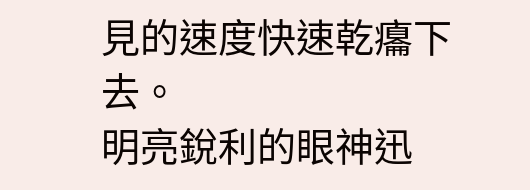見的速度快速乾癟下去。
明亮銳利的眼神迅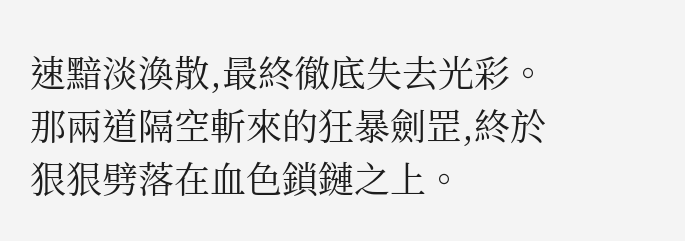速黯淡渙散,最終徹底失去光彩。
那兩道隔空斬來的狂暴劍罡,終於狠狠劈落在血色鎖鏈之上。